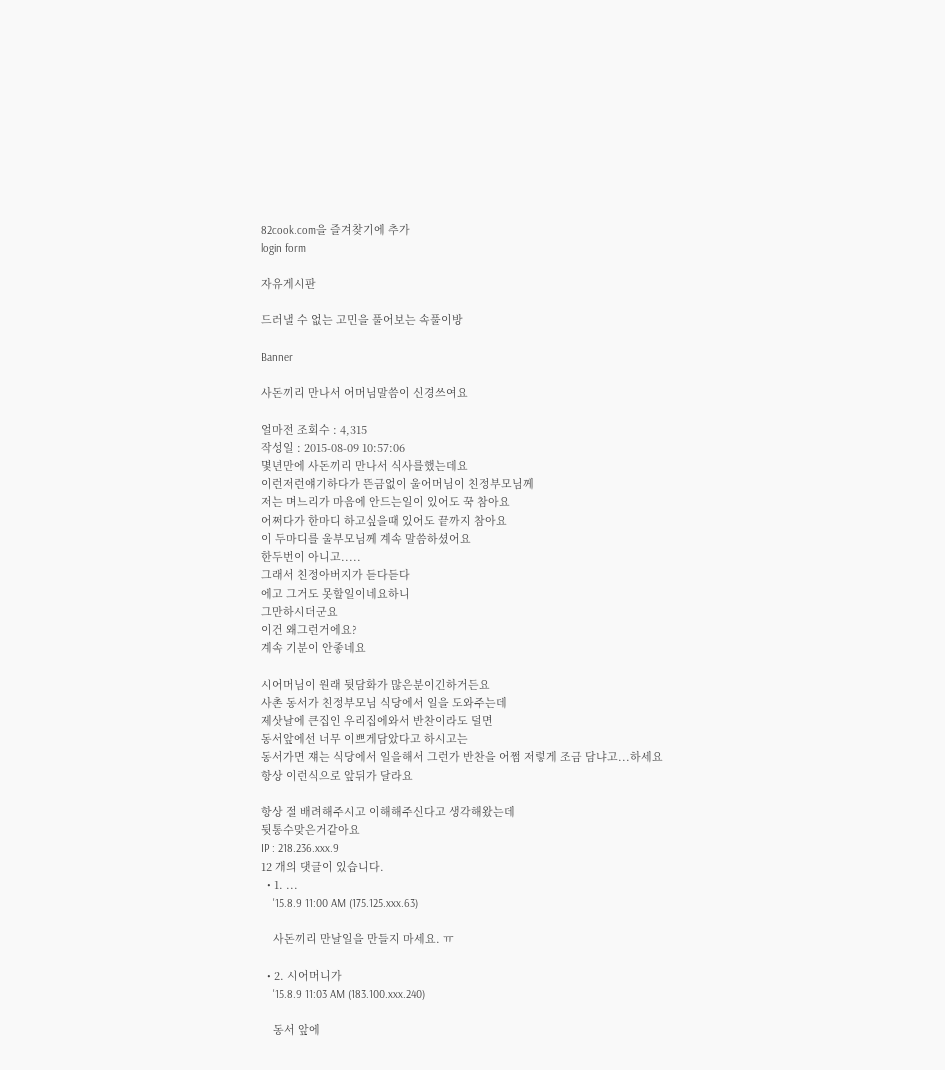82cook.com을 즐겨찾기에 추가
login form

자유게시판

드러낼 수 없는 고민을 풀어보는 속풀이방

Banner

사돈끼리 만나서 어머님말씀이 신경쓰여요

얼마전 조회수 : 4,315
작성일 : 2015-08-09 10:57:06
몇년만에 사돈끼리 만나서 식사를했는데요
이런저런얘기하다가 뜬금없이 울어머님이 친정부모님께
저는 며느리가 마음에 안드는일이 있어도 꾹 참아요
어쩌다가 한마디 하고싶을때 있어도 끝까지 참아요
이 두마디를 울부모님께 계속 말씀하셨어요
한두번이 아니고.....
그래서 친정아버지가 듣다듣다
에고 그거도 못할일이네요하니
그만하시더군요
이건 왜그런거에요?
계속 기분이 안좋네요

시어머님이 원래 뒷담화가 많은분이긴하거든요
사촌 동서가 친정부모님 식당에서 일을 도와주는데
제삿날에 큰집인 우리집에와서 반찬이라도 덜면
동서앞에선 너무 이쁘게담았다고 하시고는
동서가면 쟤는 식당에서 일을해서 그런가 반찬을 어쩜 저렇게 조금 담냐고...하세요
항상 이런식으로 앞뒤가 달라요

항상 절 배려해주시고 이해해주신다고 생각해왔는데
뒷통수맞은거같아요
IP : 218.236.xxx.9
12 개의 댓글이 있습니다.
  • 1. ...
    '15.8.9 11:00 AM (175.125.xxx.63)

    사돈끼리 만날일을 만들지 마세요. ㅠ

  • 2. 시어머니가
    '15.8.9 11:03 AM (183.100.xxx.240)

    동서 앞에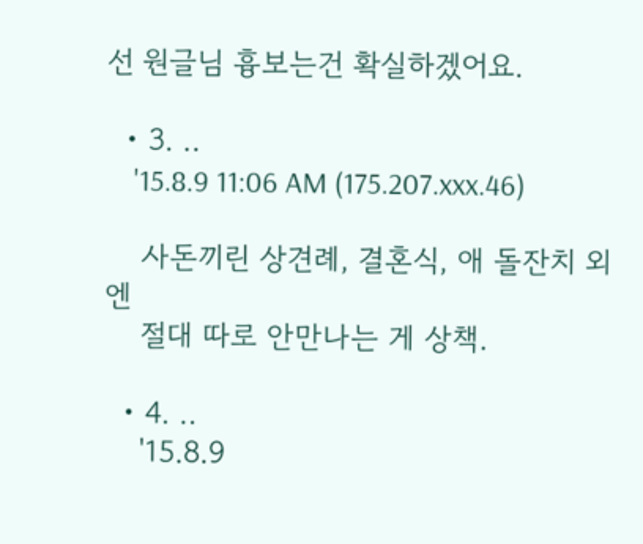선 원글님 흉보는건 확실하겠어요.

  • 3. ..
    '15.8.9 11:06 AM (175.207.xxx.46)

    사돈끼린 상견례, 결혼식, 애 돌잔치 외엔
    절대 따로 안만나는 게 상책.

  • 4. ..
    '15.8.9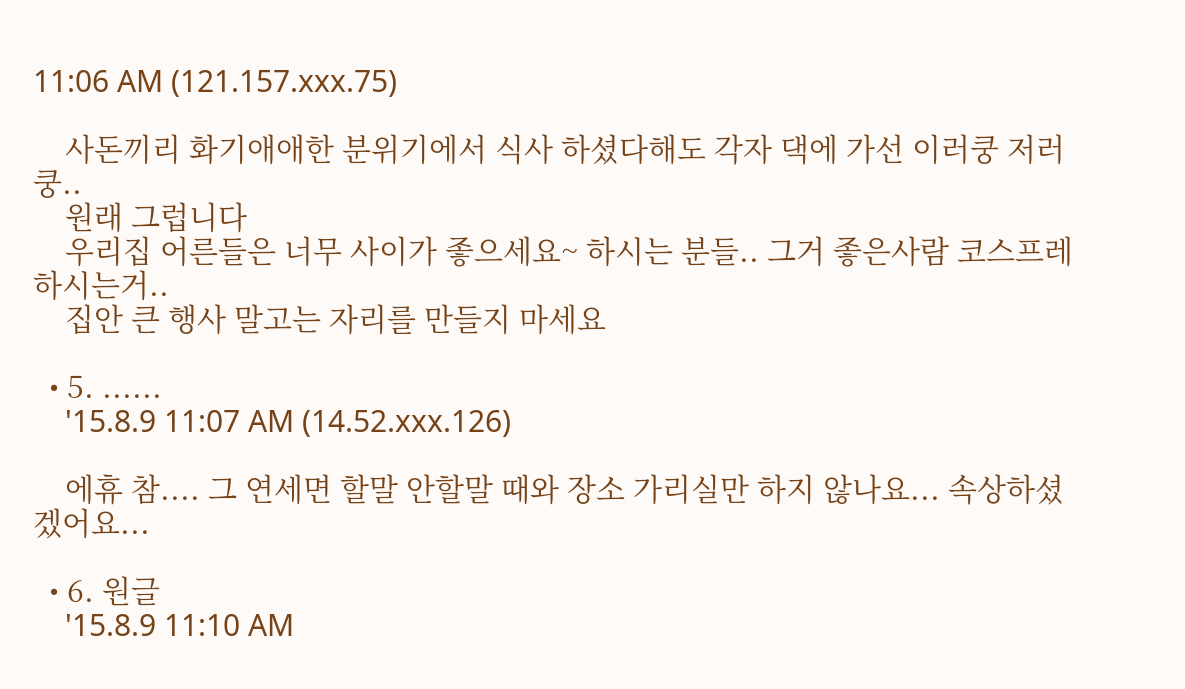11:06 AM (121.157.xxx.75)

    사돈끼리 화기애애한 분위기에서 식사 하셨다해도 각자 댁에 가선 이러쿵 저러쿵..
    원래 그럽니다
    우리집 어른들은 너무 사이가 좋으세요~ 하시는 분들.. 그거 좋은사람 코스프레 하시는거..
    집안 큰 행사 말고는 자리를 만들지 마세요

  • 5. ......
    '15.8.9 11:07 AM (14.52.xxx.126)

    에휴 참.... 그 연세면 할말 안할말 때와 장소 가리실만 하지 않나요... 속상하셨겠어요...

  • 6. 원글
    '15.8.9 11:10 AM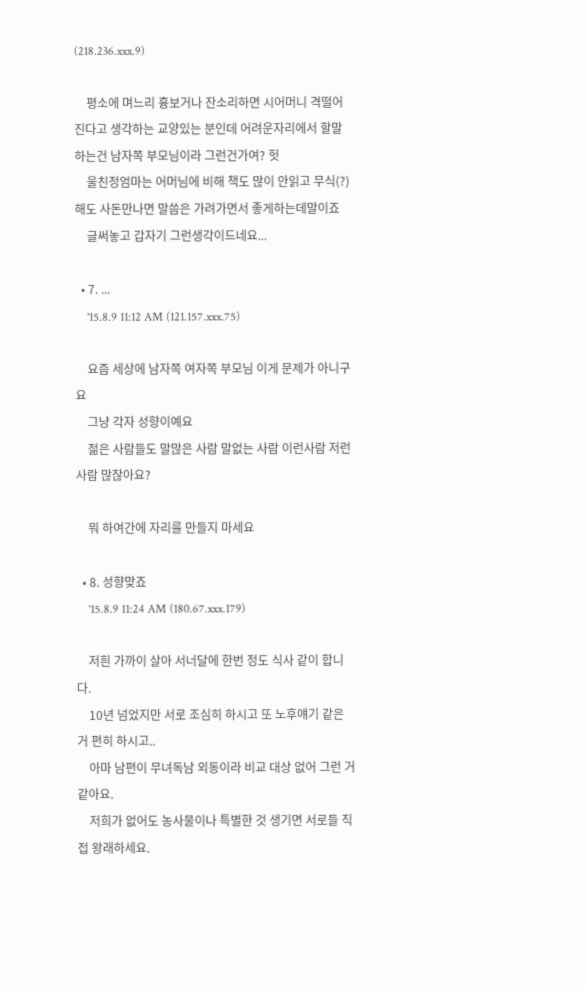(218.236.xxx.9)

    평소에 며느리 흉보거나 잔소리하면 시어머니 격떨어진다고 생각하는 교양있는 분인데 어려운자리에서 할말하는건 남자쪽 부모님이라 그런건가여? 헛
    울친정엄마는 어머님에 비해 책도 많이 안읽고 무식(?)해도 사돈만나면 말씀은 가려가면서 좋게하는데말이죠
    글써놓고 갑자기 그런생각이드네요...

  • 7. ...
    '15.8.9 11:12 AM (121.157.xxx.75)

    요즘 세상에 남자쪽 여자쪽 부모님 이게 문제가 아니구요
    그냥 각자 성향이예요
    젊은 사람들도 말많은 사람 말없는 사람 이런사람 저런사람 많잖아요?

    뭐 하여간에 자리를 만들지 마세요

  • 8. 성향맞죠
    '15.8.9 11:24 AM (180.67.xxx.179)

    저흰 가까이 살아 서너달에 한번 정도 식사 같이 합니다.
    10년 넘었지만 서로 조심히 하시고 또 노후얘기 같은 거 편히 하시고..
    아마 남편이 무녀독남 외동이라 비교 대상 없어 그런 거 같아요.
    저희가 없어도 농사물이나 특별한 것 생기면 서로들 직접 왕래하세요.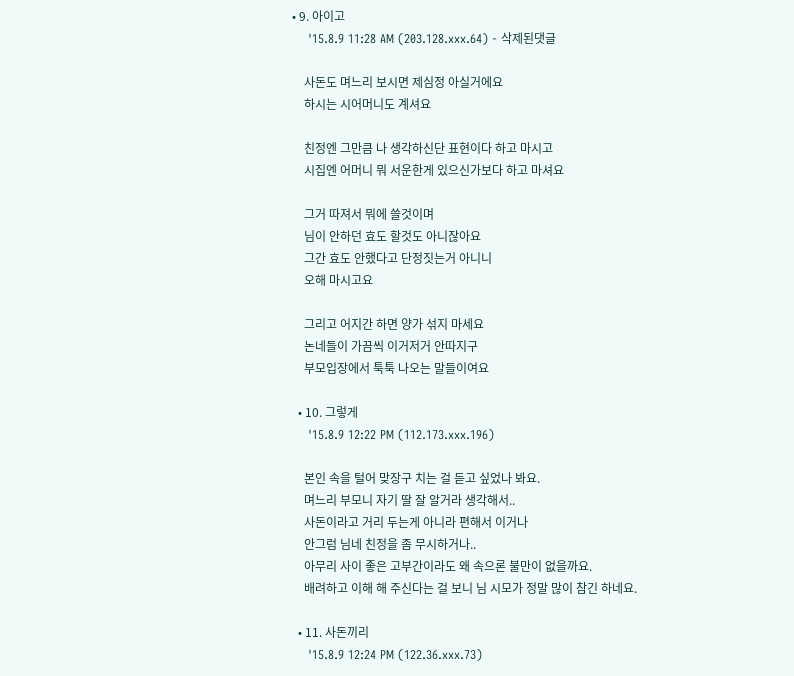• 9. 아이고
    '15.8.9 11:28 AM (203.128.xxx.64) - 삭제된댓글

    사돈도 며느리 보시면 제심정 아실거에요
    하시는 시어머니도 계셔요

    친정엔 그만큼 나 생각하신단 표현이다 하고 마시고
    시집엔 어머니 뭐 서운한게 있으신가보다 하고 마셔요

    그거 따져서 뭐에 쓸것이며
    님이 안하던 효도 할것도 아니잖아요
    그간 효도 안했다고 단정짓는거 아니니
    오해 마시고요

    그리고 어지간 하면 양가 섞지 마세요
    논네들이 가끔씩 이거저거 안따지구
    부모입장에서 툭툭 나오는 말들이여요

  • 10. 그렇게
    '15.8.9 12:22 PM (112.173.xxx.196)

    본인 속을 털어 맞장구 치는 걸 듣고 싶었나 봐요.
    며느리 부모니 자기 딸 잘 알거라 생각해서..
    사돈이라고 거리 두는게 아니라 편해서 이거나
    안그럼 님네 친정을 좀 무시하거나..
    아무리 사이 좋은 고부간이라도 왜 속으론 불만이 없을까요.
    배려하고 이해 해 주신다는 걸 보니 님 시모가 정말 많이 참긴 하네요.

  • 11. 사돈끼리
    '15.8.9 12:24 PM (122.36.xxx.73)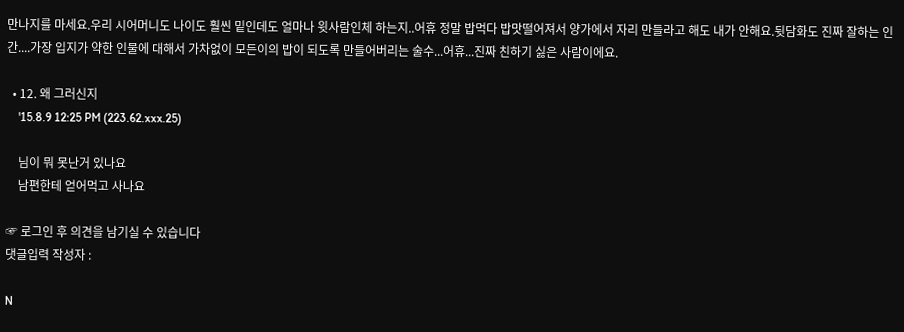만나지를 마세요.우리 시어머니도 나이도 훨씬 밑인데도 얼마나 윗사람인체 하는지..어휴 정말 밥먹다 밥맛떨어져서 양가에서 자리 만들라고 해도 내가 안해요.뒷담화도 진짜 잘하는 인간....가장 입지가 약한 인물에 대해서 가차없이 모든이의 밥이 되도록 만들어버리는 술수...어휴...진짜 친하기 싫은 사람이에요.

  • 12. 왜 그러신지
    '15.8.9 12:25 PM (223.62.xxx.25)

    님이 뭐 못난거 있나요
    남편한테 얻어먹고 사나요

☞ 로그인 후 의견을 남기실 수 있습니다
댓글입력 작성자 :

N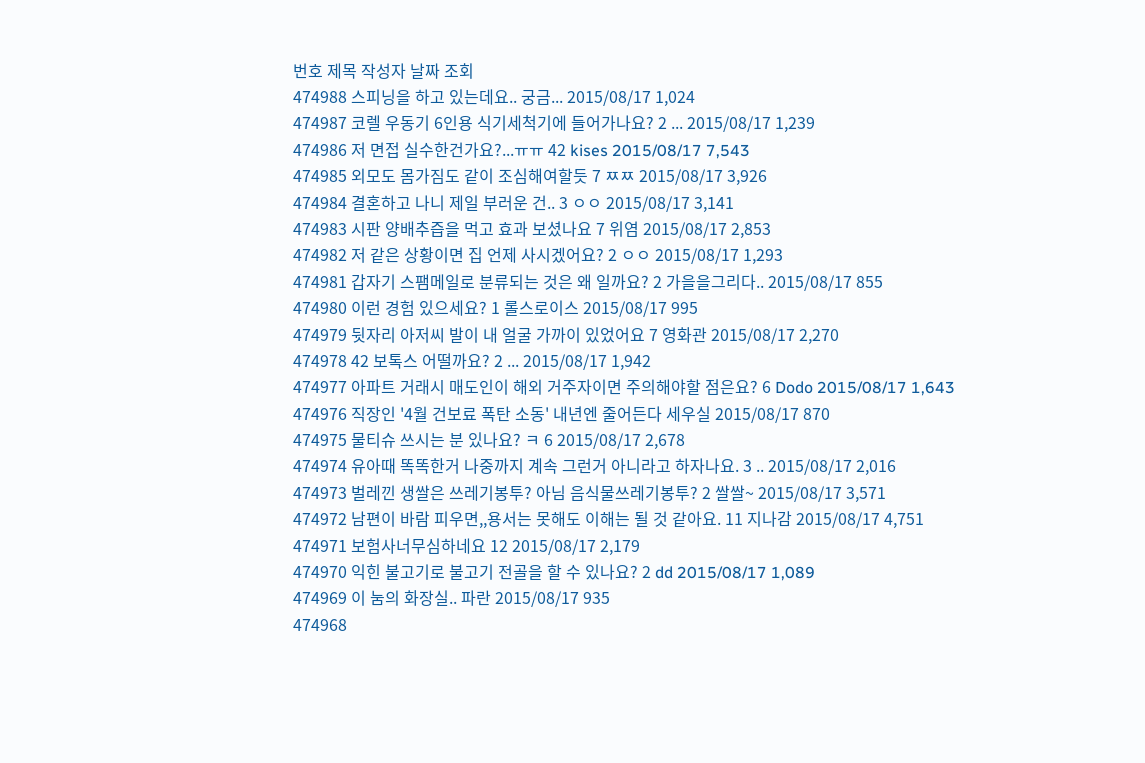번호 제목 작성자 날짜 조회
474988 스피닝을 하고 있는데요.. 궁금... 2015/08/17 1,024
474987 코렐 우동기 6인용 식기세척기에 들어가나요? 2 ... 2015/08/17 1,239
474986 저 면접 실수한건가요?...ㅠㅠ 42 kises 2015/08/17 7,543
474985 외모도 몸가짐도 같이 조심해여할듯 7 ㅉㅉ 2015/08/17 3,926
474984 결혼하고 나니 제일 부러운 건.. 3 ㅇㅇ 2015/08/17 3,141
474983 시판 양배추즙을 먹고 효과 보셨나요 7 위염 2015/08/17 2,853
474982 저 같은 상황이면 집 언제 사시겠어요? 2 ㅇㅇ 2015/08/17 1,293
474981 갑자기 스팸메일로 분류되는 것은 왜 일까요? 2 가을을그리다.. 2015/08/17 855
474980 이런 경험 있으세요? 1 롤스로이스 2015/08/17 995
474979 뒷자리 아저씨 발이 내 얼굴 가까이 있었어요 7 영화관 2015/08/17 2,270
474978 42 보톡스 어떨까요? 2 ... 2015/08/17 1,942
474977 아파트 거래시 매도인이 해외 거주자이면 주의해야할 점은요? 6 Dodo 2015/08/17 1,643
474976 직장인 '4월 건보료 폭탄 소동' 내년엔 줄어든다 세우실 2015/08/17 870
474975 물티슈 쓰시는 분 있나요? ㅋ 6 2015/08/17 2,678
474974 유아때 똑똑한거 나중까지 계속 그런거 아니라고 하자나요. 3 .. 2015/08/17 2,016
474973 벌레낀 생쌀은 쓰레기봉투? 아님 음식물쓰레기봉투? 2 쌀쌀~ 2015/08/17 3,571
474972 남편이 바람 피우면,,용서는 못해도 이해는 될 것 같아요. 11 지나감 2015/08/17 4,751
474971 보험사너무심하네요 12 2015/08/17 2,179
474970 익힌 불고기로 불고기 전골을 할 수 있나요? 2 dd 2015/08/17 1,089
474969 이 눔의 화장실.. 파란 2015/08/17 935
474968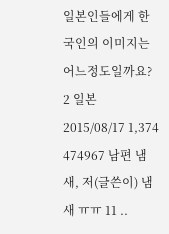일본인들에게 한국인의 이미지는 어느정도일까요? 2 일본 2015/08/17 1,374
474967 남편 냄새, 저(글쓴이) 냄새 ㅠㅠ 11 ..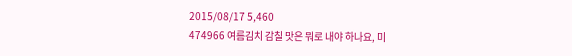2015/08/17 5,460
474966 여름김치 감칠 맛은 뭐로 내야 하나요, 미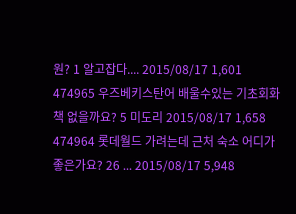원? 1 알고잡다.... 2015/08/17 1,601
474965 우즈베키스탄어 배울수있는 기초회화책 없을까요? 5 미도리 2015/08/17 1,658
474964 롯데월드 가려는데 근처 숙소 어디가 좋은가요? 26 ... 2015/08/17 5,948